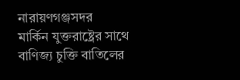নারায়ণগঞ্জসদর
মার্কিন যুক্তরাষ্ট্রের সাথে বাণিজ্য চুক্তি বাতিলের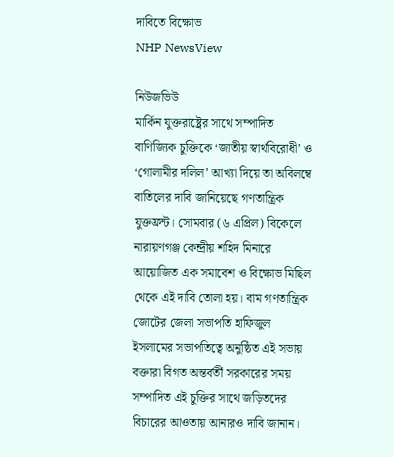দাবিতে বিক্ষোভ
NHP NewsView

নিউজভিউ
মার্কিন যুক্তরাষ্ট্রের সাথে সম্পাদিত বাণিজ্যিক চুক্তিকে ‘জাতীয় স্বার্থবিরোধী’ ও ‘গোলামীর দলিল’ আখ্যা দিয়ে তা অবিলম্বে বাতিলের দাবি জানিয়েছে গণতান্ত্রিক যুক্তফ্রন্ট। সোমবার (৬ এপ্রিল) বিকেলে নারায়ণগঞ্জ কেন্দ্রীয় শহিদ মিনারে আয়োজিত এক সমাবেশ ও বিক্ষোভ মিছিল থেকে এই দাবি তোলা হয়। বাম গণতান্ত্রিক জোটের জেলা সভাপতি হাফিজুল ইসলামের সভাপতিত্বে অনুষ্ঠিত এই সভায় বক্তারা বিগত অন্তর্বর্তী সরকারের সময় সম্পাদিত এই চুক্তির সাথে জড়িতদের বিচারের আওতায় আনারও দাবি জানান।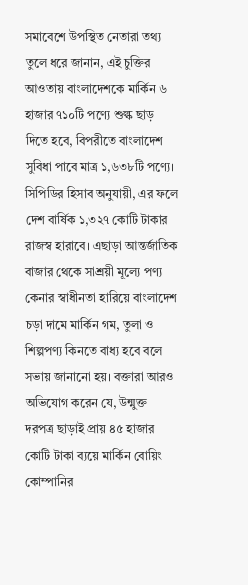সমাবেশে উপস্থিত নেতারা তথ্য তুলে ধরে জানান, এই চুক্তির আওতায় বাংলাদেশকে মার্কিন ৬ হাজার ৭১০টি পণ্যে শুল্ক ছাড় দিতে হবে, বিপরীতে বাংলাদেশ সুবিধা পাবে মাত্র ১,৬৩৮টি পণ্যে। সিপিডির হিসাব অনুযায়ী, এর ফলে দেশ বার্ষিক ১,৩২৭ কোটি টাকার রাজস্ব হারাবে। এছাড়া আন্তর্জাতিক বাজার থেকে সাশ্রয়ী মূল্যে পণ্য কেনার স্বাধীনতা হারিয়ে বাংলাদেশ চড়া দামে মার্কিন গম, তুলা ও শিল্পপণ্য কিনতে বাধ্য হবে বলে সভায় জানানো হয়। বক্তারা আরও অভিযোগ করেন যে, উন্মুক্ত দরপত্র ছাড়াই প্রায় ৪৫ হাজার কোটি টাকা ব্যয়ে মার্কিন বোয়িং কোম্পানির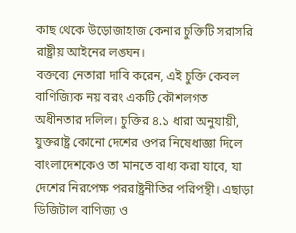কাছ থেকে উড়োজাহাজ কেনার চুক্তিটি সরাসরি রাষ্ট্রীয় আইনের লঙ্ঘন।
বক্তব্যে নেতারা দাবি করেন, এই চুক্তি কেবল বাণিজ্যিক নয় বরং একটি কৌশলগত অধীনতার দলিল। চুক্তির ৪.১ ধারা অনুযায়ী, যুক্তরাষ্ট্র কোনো দেশের ওপর নিষেধাজ্ঞা দিলে বাংলাদেশকেও তা মানতে বাধ্য করা যাবে, যা দেশের নিরপেক্ষ পররাষ্ট্রনীতির পরিপন্থী। এছাড়া ডিজিটাল বাণিজ্য ও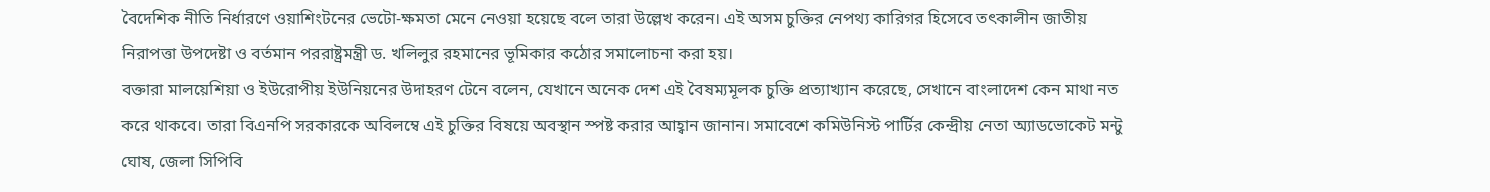বৈদেশিক নীতি নির্ধারণে ওয়াশিংটনের ভেটো-ক্ষমতা মেনে নেওয়া হয়েছে বলে তারা উল্লেখ করেন। এই অসম চুক্তির নেপথ্য কারিগর হিসেবে তৎকালীন জাতীয় নিরাপত্তা উপদেষ্টা ও বর্তমান পররাষ্ট্রমন্ত্রী ড. খলিলুর রহমানের ভূমিকার কঠোর সমালোচনা করা হয়।
বক্তারা মালয়েশিয়া ও ইউরোপীয় ইউনিয়নের উদাহরণ টেনে বলেন, যেখানে অনেক দেশ এই বৈষম্যমূলক চুক্তি প্রত্যাখ্যান করেছে, সেখানে বাংলাদেশ কেন মাথা নত করে থাকবে। তারা বিএনপি সরকারকে অবিলম্বে এই চুক্তির বিষয়ে অবস্থান স্পষ্ট করার আহ্বান জানান। সমাবেশে কমিউনিস্ট পার্টির কেন্দ্রীয় নেতা অ্যাডভোকেট মন্টু ঘোষ, জেলা সিপিবি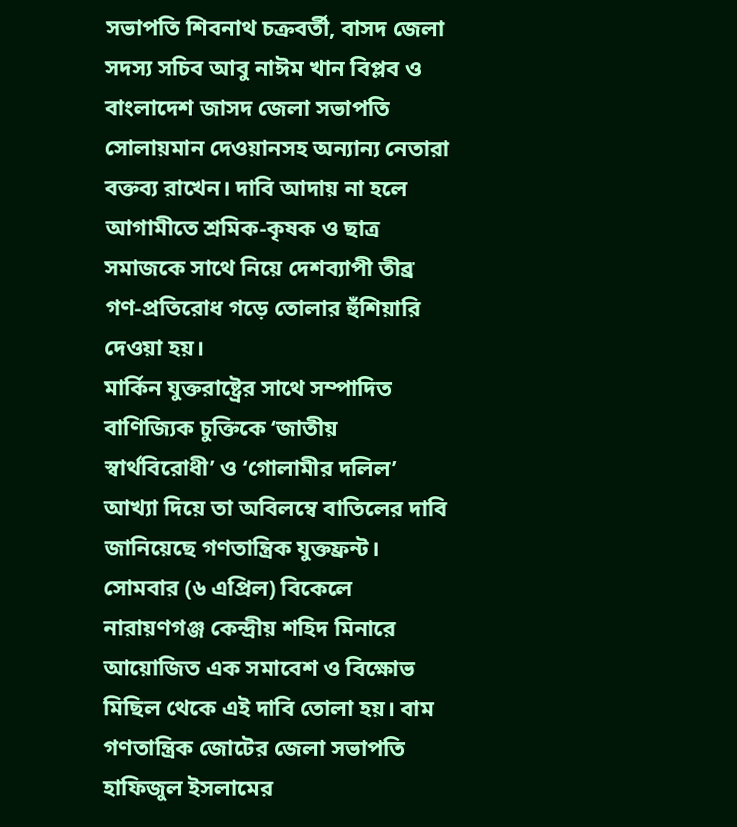সভাপতি শিবনাথ চক্রবর্তী, বাসদ জেলা সদস্য সচিব আবু নাঈম খান বিপ্লব ও বাংলাদেশ জাসদ জেলা সভাপতি সোলায়মান দেওয়ানসহ অন্যান্য নেতারা বক্তব্য রাখেন। দাবি আদায় না হলে আগামীতে শ্রমিক-কৃষক ও ছাত্র সমাজকে সাথে নিয়ে দেশব্যাপী তীব্র গণ-প্রতিরোধ গড়ে তোলার হুঁশিয়ারি দেওয়া হয়।
মার্কিন যুক্তরাষ্ট্রের সাথে সম্পাদিত বাণিজ্যিক চুক্তিকে ‘জাতীয় স্বার্থবিরোধী’ ও ‘গোলামীর দলিল’ আখ্যা দিয়ে তা অবিলম্বে বাতিলের দাবি জানিয়েছে গণতান্ত্রিক যুক্তফ্রন্ট। সোমবার (৬ এপ্রিল) বিকেলে নারায়ণগঞ্জ কেন্দ্রীয় শহিদ মিনারে আয়োজিত এক সমাবেশ ও বিক্ষোভ মিছিল থেকে এই দাবি তোলা হয়। বাম গণতান্ত্রিক জোটের জেলা সভাপতি হাফিজুল ইসলামের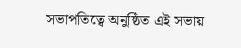সভাপতিত্বে অনুষ্ঠিত এই সভায়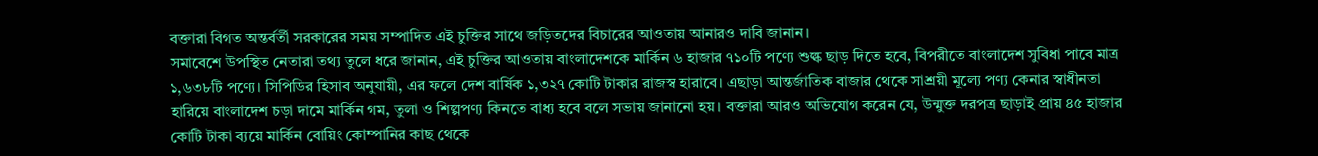বক্তারা বিগত অন্তর্বর্তী সরকারের সময় সম্পাদিত এই চুক্তির সাথে জড়িতদের বিচারের আওতায় আনারও দাবি জানান।
সমাবেশে উপস্থিত নেতারা তথ্য তুলে ধরে জানান, এই চুক্তির আওতায় বাংলাদেশকে মার্কিন ৬ হাজার ৭১০টি পণ্যে শুল্ক ছাড় দিতে হবে, বিপরীতে বাংলাদেশ সুবিধা পাবে মাত্র ১,৬৩৮টি পণ্যে। সিপিডির হিসাব অনুযায়ী, এর ফলে দেশ বার্ষিক ১,৩২৭ কোটি টাকার রাজস্ব হারাবে। এছাড়া আন্তর্জাতিক বাজার থেকে সাশ্রয়ী মূল্যে পণ্য কেনার স্বাধীনতা হারিয়ে বাংলাদেশ চড়া দামে মার্কিন গম, তুলা ও শিল্পপণ্য কিনতে বাধ্য হবে বলে সভায় জানানো হয়। বক্তারা আরও অভিযোগ করেন যে, উন্মুক্ত দরপত্র ছাড়াই প্রায় ৪৫ হাজার কোটি টাকা ব্যয়ে মার্কিন বোয়িং কোম্পানির কাছ থেকে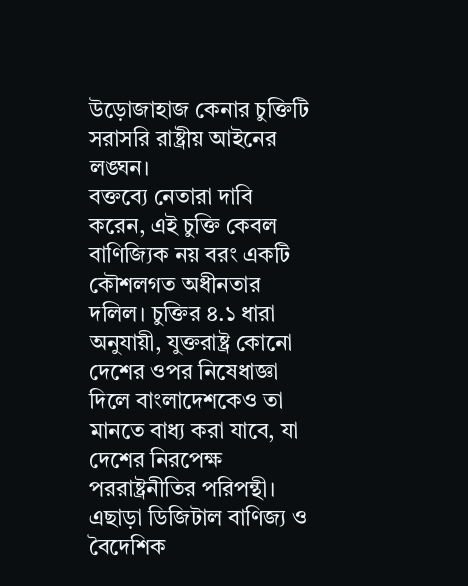উড়োজাহাজ কেনার চুক্তিটি সরাসরি রাষ্ট্রীয় আইনের লঙ্ঘন।
বক্তব্যে নেতারা দাবি করেন, এই চুক্তি কেবল বাণিজ্যিক নয় বরং একটি কৌশলগত অধীনতার দলিল। চুক্তির ৪.১ ধারা অনুযায়ী, যুক্তরাষ্ট্র কোনো দেশের ওপর নিষেধাজ্ঞা দিলে বাংলাদেশকেও তা মানতে বাধ্য করা যাবে, যা দেশের নিরপেক্ষ পররাষ্ট্রনীতির পরিপন্থী। এছাড়া ডিজিটাল বাণিজ্য ও বৈদেশিক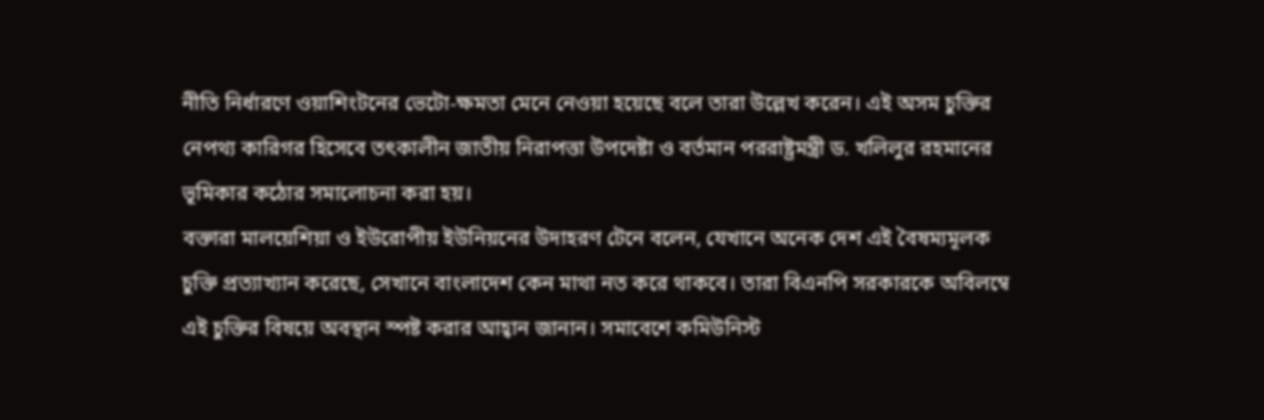নীতি নির্ধারণে ওয়াশিংটনের ভেটো-ক্ষমতা মেনে নেওয়া হয়েছে বলে তারা উল্লেখ করেন। এই অসম চুক্তির নেপথ্য কারিগর হিসেবে তৎকালীন জাতীয় নিরাপত্তা উপদেষ্টা ও বর্তমান পররাষ্ট্রমন্ত্রী ড. খলিলুর রহমানের ভূমিকার কঠোর সমালোচনা করা হয়।
বক্তারা মালয়েশিয়া ও ইউরোপীয় ইউনিয়নের উদাহরণ টেনে বলেন, যেখানে অনেক দেশ এই বৈষম্যমূলক চুক্তি প্রত্যাখ্যান করেছে, সেখানে বাংলাদেশ কেন মাথা নত করে থাকবে। তারা বিএনপি সরকারকে অবিলম্বে এই চুক্তির বিষয়ে অবস্থান স্পষ্ট করার আহ্বান জানান। সমাবেশে কমিউনিস্ট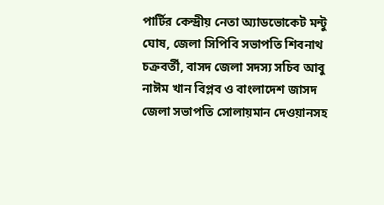পার্টির কেন্দ্রীয় নেতা অ্যাডভোকেট মন্টু ঘোষ, জেলা সিপিবি সভাপতি শিবনাথ চক্রবর্তী, বাসদ জেলা সদস্য সচিব আবু নাঈম খান বিপ্লব ও বাংলাদেশ জাসদ জেলা সভাপতি সোলায়মান দেওয়ানসহ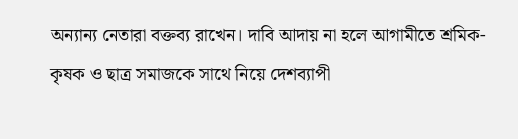অন্যান্য নেতারা বক্তব্য রাখেন। দাবি আদায় না হলে আগামীতে শ্রমিক-কৃষক ও ছাত্র সমাজকে সাথে নিয়ে দেশব্যাপী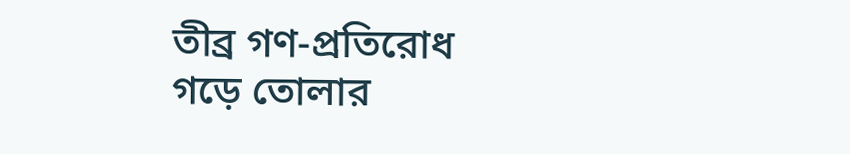তীব্র গণ-প্রতিরোধ গড়ে তোলার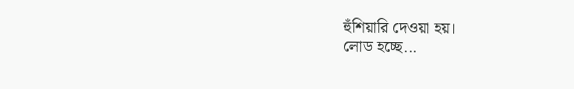হুঁশিয়ারি দেওয়া হয়।
লোড হচ্ছে...